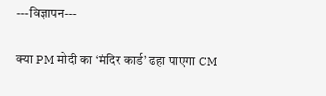---विज्ञापन---

क्या PM मोदी का ‘मंदिर कार्ड’ ढहा पाएगा CM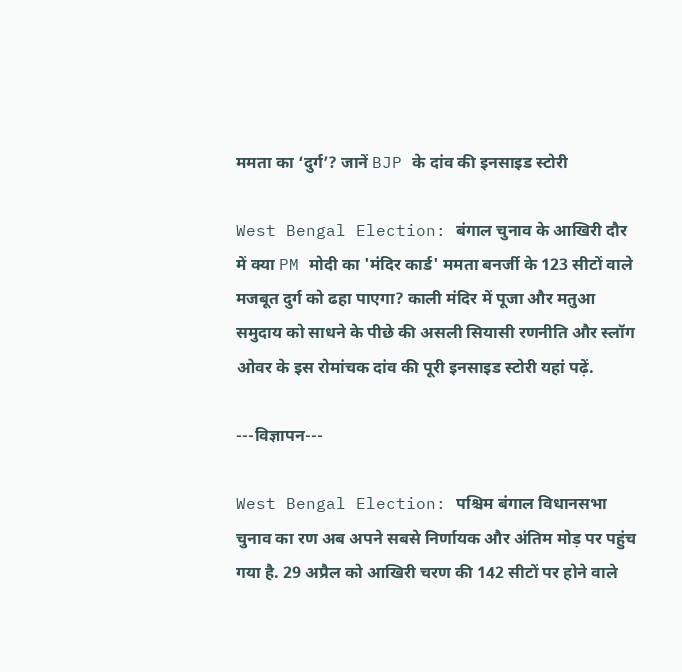ममता का ‘दुर्ग’? जानें BJP के दांव की इनसाइड स्टोरी

West Bengal Election: बंगाल चुनाव के आखिरी दौर में क्या PM मोदी का 'मंदिर कार्ड' ममता बनर्जी के 123 सीटों वाले मजबूत दुर्ग को ढहा पाएगा? काली मंदिर में पूजा और मतुआ समुदाय को साधने के पीछे की असली सियासी रणनीति और स्लॉग ओवर के इस रोमांचक दांव की पूरी इनसाइड स्टोरी यहां पढ़ें.

---विज्ञापन---

West Bengal Election: पश्चिम बंगाल विधानसभा चुनाव का रण अब अपने सबसे निर्णायक और अंतिम मोड़ पर पहुंच गया है. 29 अप्रैल को आखिरी चरण की 142 सीटों पर होने वाले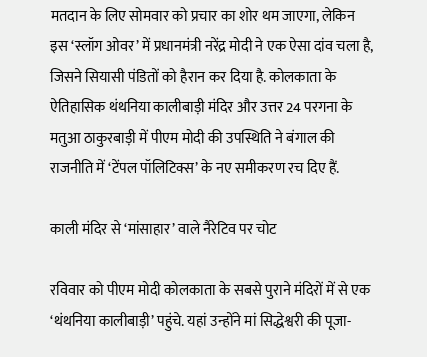मतदान के लिए सोमवार को प्रचार का शोर थम जाएगा, लेकिन इस ‘स्लॉग ओवर’ में प्रधानमंत्री नरेंद्र मोदी ने एक ऐसा दांव चला है, जिसने सियासी पंडितों को हैरान कर दिया है. कोलकाता के ऐतिहासिक थंथनिया कालीबाड़ी मंदिर और उत्तर 24 परगना के मतुआ ठाकुरबाड़ी में पीएम मोदी की उपस्थिति ने बंगाल की राजनीति में ‘टेंपल पॉलिटिक्स’ के नए समीकरण रच दिए हैं.

काली मंदिर से ‘मांसाहार’ वाले नैरेटिव पर चोट

रविवार को पीएम मोदी कोलकाता के सबसे पुराने मंदिरों में से एक ‘थंथनिया कालीबाड़ी’ पहुंचे. यहां उन्होंने मां सिद्धेश्वरी की पूजा-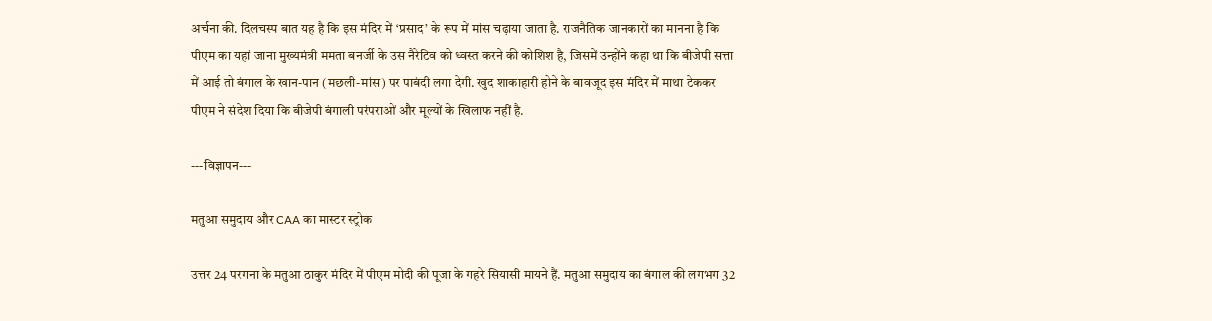अर्चना की. दिलचस्प बात यह है कि इस मंदिर में ‘प्रसाद’ के रूप में मांस चढ़ाया जाता है. राजनैतिक जानकारों का मानना है कि पीएम का यहां जाना मुख्यमंत्री ममता बनर्जी के उस नैरेटिव को ध्वस्त करने की कोशिश है, जिसमें उन्होंने कहा था कि बीजेपी सत्ता में आई तो बंगाल के खान-पान (मछली-मांस) पर पाबंदी लगा देगी. खुद शाकाहारी होने के बावजूद इस मंदिर में माथा टेककर पीएम ने संदेश दिया कि बीजेपी बंगाली परंपराओं और मूल्यों के खिलाफ नहीं है.

---विज्ञापन---

मतुआ समुदाय और CAA का मास्टर स्ट्रोक

उत्तर 24 परगना के मतुआ ठाकुर मंदिर में पीएम मोदी की पूजा के गहरे सियासी मायने हैं. मतुआ समुदाय का बंगाल की लगभग 32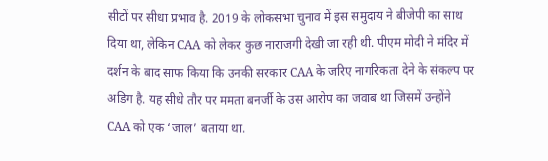सीटों पर सीधा प्रभाव है. 2019 के लोकसभा चुनाव में इस समुदाय ने बीजेपी का साथ दिया था, लेकिन CAA को लेकर कुछ नाराजगी देखी जा रही थी. पीएम मोदी ने मंदिर में दर्शन के बाद साफ किया कि उनकी सरकार CAA के जरिए नागरिकता देने के संकल्प पर अडिग है. यह सीधे तौर पर ममता बनर्जी के उस आरोप का जवाब था जिसमें उन्होंने CAA को एक ‘जाल’ बताया था.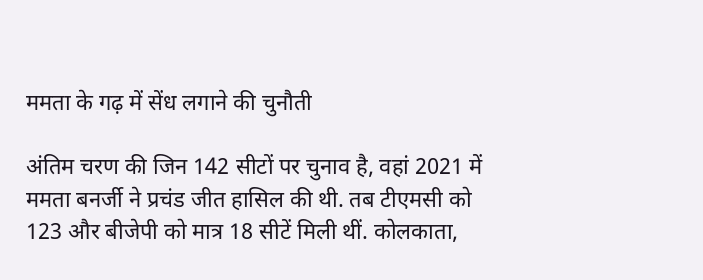ममता के गढ़ में सेंध लगाने की चुनौती

अंतिम चरण की जिन 142 सीटों पर चुनाव है, वहां 2021 में ममता बनर्जी ने प्रचंड जीत हासिल की थी. तब टीएमसी को 123 और बीजेपी को मात्र 18 सीटें मिली थीं. कोलकाता,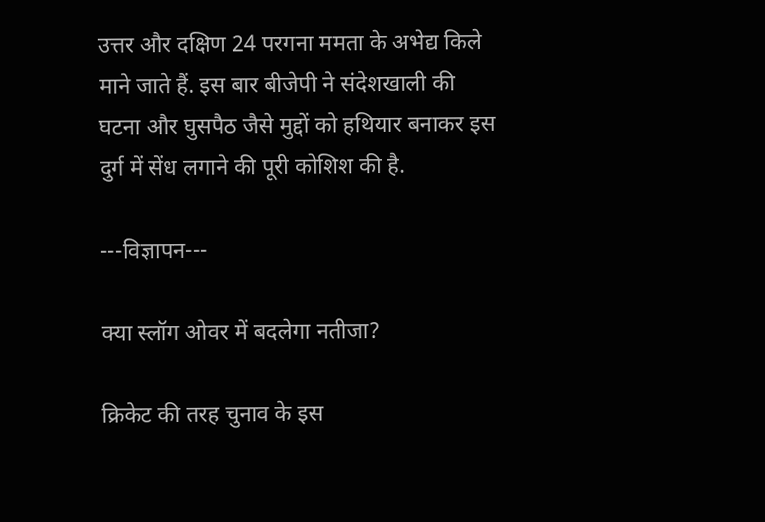उत्तर और दक्षिण 24 परगना ममता के अभेद्य किले माने जाते हैं. इस बार बीजेपी ने संदेशखाली की घटना और घुसपैठ जैसे मुद्दों को हथियार बनाकर इस दुर्ग में सेंध लगाने की पूरी कोशिश की है.

---विज्ञापन---

क्या स्लॉग ओवर में बदलेगा नतीजा?

क्रिकेट की तरह चुनाव के इस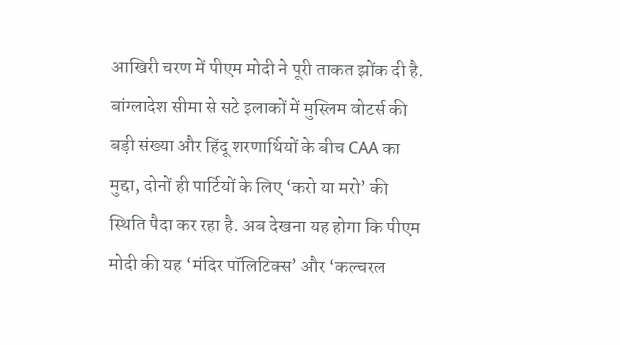आखिरी चरण में पीएम मोदी ने पूरी ताकत झोंक दी है. बांग्लादेश सीमा से सटे इलाकों में मुस्लिम वोटर्स की बड़ी संख्या और हिंदू शरणार्थियों के बीच CAA का मुद्दा, दोनों ही पार्टियों के लिए ‘करो या मरो’ की स्थिति पैदा कर रहा है. अब देखना यह होगा कि पीएम मोदी की यह ‘मंदिर पॉलिटिक्स’ और ‘कल्चरल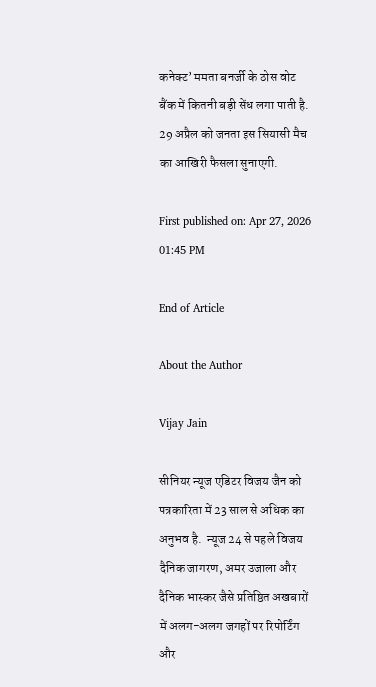कनेक्ट’ ममता बनर्जी के ठोस वोट बैंक में कितनी बड़ी सेंध लगा पाती है. 29 अप्रैल को जनता इस सियासी मैच का आखिरी फैसला सुनाएगी.

First published on: Apr 27, 2026 01:45 PM

End of Article

About the Author

Vijay Jain

सीनियर न्यूज एडिटर विजय जैन को पत्रकारिता में 23 साल से अधिक का अनुभव है.  न्यूज 24 से पहले विजय दैनिक जागरण, अमर उजाला और दैनिक भास्कर जैसे प्रतिष्ठित अखबारों में अलग-अलग जगहों पर रिपोर्टिंग और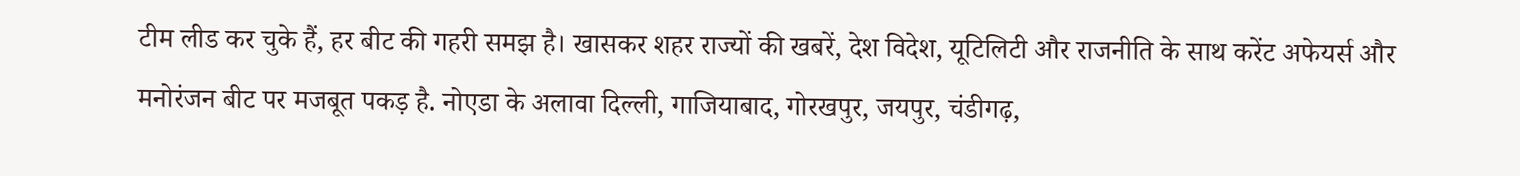टीम लीड कर चुके हैं, हर बीट की गहरी समझ है। खासकर शहर राज्यों की खबरें, देश विदेश, यूटिलिटी और राजनीति के साथ करेंट अफेयर्स और मनोरंजन बीट पर मजबूत पकड़ है. नोएडा के अलावा दिल्ली, गाजियाबाद, गोरखपुर, जयपुर, चंडीगढ़,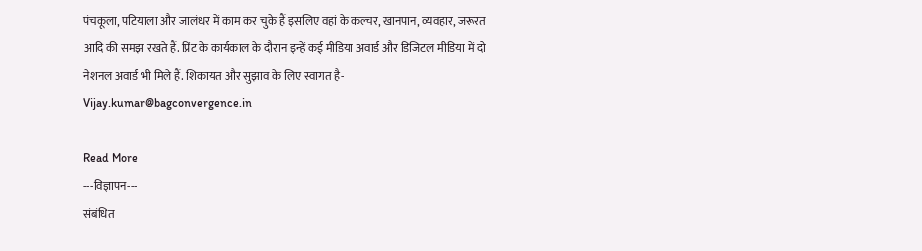पंचकूला, पटियाला और जालंधर में काम कर चुके हैं इसलिए वहां के कल्चर, खानपान, व्यवहार, जरूरत आदि की समझ रखते हैं. प्रिंट के कार्यकाल के दौरान इन्हें कई मीडिया अवार्ड और डिजिटल मीडिया में दो नेशनल अवार्ड भी मिले हैं. शिकायत और सुझाव के लिए स्वागत है- Vijay.kumar@bagconvergence.in

Read More
---विज्ञापन---
संबंधित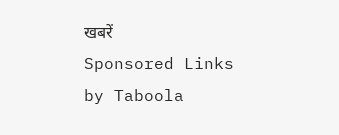खबरें
Sponsored Links by Taboola